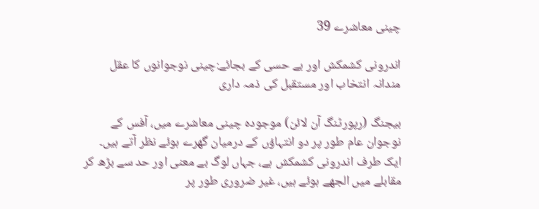چینی معاشرے 39

اندرونی کشمکش اور بے حسی کے بجائے:چینی نوجوانوں کا عقل مندانہ انتخاب اور مستقبل کی ذمہ داری

بیجنگ (رپورٹنگ آن لائن) موجودہ چینی معاشرے میں، آفس کے نوجوان عام طور پر دو انتہاؤں کے درمیان گھرے ہوئے نظر آتے ہیں۔ ایک طرف اندرونی کشمکش ہے، جہاں لوگ بے معنی اور حد سے بڑھ کر مقابلے میں الجھے ہوئے ہیں، غیر ضروری طور پر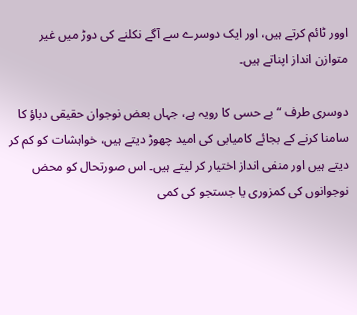اوور ٹائم کرتے ہیں، اور ایک دوسرے سے آگے نکلنے کی دوڑ میں غیر متوازن انداز اپناتے ہیں۔

دوسری طرف “بے حسی کا رویہ ہے، جہاں بعض نوجوان حقیقی دباؤ کا سامنا کرنے کے بجائے کامیابی کی امید چھوڑ دیتے ہیں، خواہشات کو کم کر دیتے ہیں اور منفی انداز اختیار کر لیتے ہیں۔ اس صورتحال کو محض نوجوانوں کی کمزوری یا جستجو کی کمی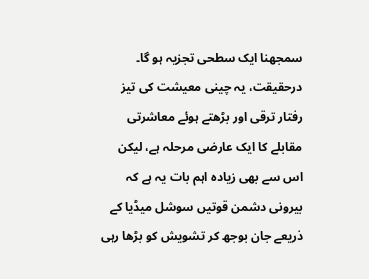سمجھنا ایک سطحی تجزیہ ہو گا۔ درحقیقت، یہ چینی معیشت کی تیز رفتار ترقی اور بڑھتے ہوئے معاشرتی مقابلے کا ایک عارضی مرحلہ ہے، لیکن اس سے بھی زیادہ اہم بات یہ ہے کہ بیرونی دشمن قوتیں سوشل میڈیا کے ذریعے جان بوجھ کر تشویش کو بڑھا رہی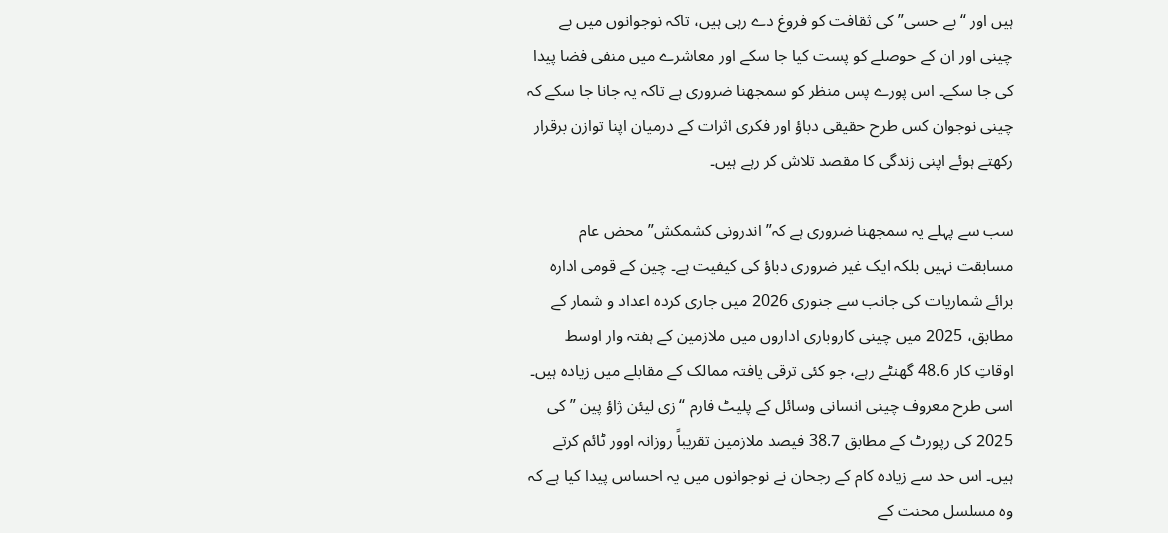ہیں اور “بے حسی” کی ثقافت کو فروغ دے رہی ہیں، تاکہ نوجوانوں میں بے چینی اور ان کے حوصلے کو پست کیا جا سکے اور معاشرے میں منفی فضا پیدا کی جا سکے۔ اس پورے پس منظر کو سمجھنا ضروری ہے تاکہ یہ جانا جا سکے کہ چینی نوجوان کس طرح حقیقی دباؤ اور فکری اثرات کے درمیان اپنا توازن برقرار رکھتے ہوئے اپنی زندگی کا مقصد تلاش کر رہے ہیں۔

سب سے پہلے یہ سمجھنا ضروری ہے کہ”اندرونی کشمکش”محض عام مسابقت نہیں بلکہ ایک غیر ضروری دباؤ کی کیفیت ہے۔ چین کے قومی ادارہ برائے شماریات کی جانب سے جنوری 2026 میں جاری کردہ اعداد و شمار کے مطابق، 2025 میں چینی کاروباری اداروں میں ملازمین کے ہفتہ وار اوسط اوقاتِ کار 48.6 گھنٹے رہے، جو کئی ترقی یافتہ ممالک کے مقابلے میں زیادہ ہیں۔ اسی طرح معروف چینی انسانی وسائل کے پلیٹ فارم “زی لیئن ژاؤ پین ” کی 2025 کی رپورٹ کے مطابق 38.7 فیصد ملازمین تقریباً روزانہ اوور ٹائم کرتے ہیں۔ اس حد سے زیادہ کام کے رجحان نے نوجوانوں میں یہ احساس پیدا کیا ہے کہ وہ مسلسل محنت کے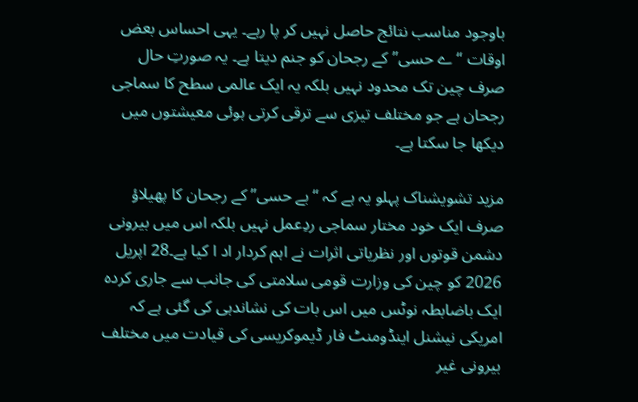باوجود مناسب نتائج حاصل نہیں کر پا رہے۔ یہی احساس بعض اوقات “ے حسی”کے رجحان کو جنم دیتا ہے۔ یہ صورتِ حال صرف چین تک محدود نہیں بلکہ یہ ایک عالمی سطح کا سماجی رجحان ہے جو مختلف تیزی سے ترقی کرتی ہوئی معیشتوں میں دیکھا جا سکتا ہے۔

مزید تشویشناک پہلو یہ ہے کہ “بے حسی” کے رجحان کا پھیلاؤ صرف ایک خود مختار سماجی ردِعمل نہیں بلکہ اس میں بیرونی دشمن قوتوں اور نظریاتی اثرات نے اہم کردار اد ا کیا ہے۔28 اپریل 2026 کو چین کی وزارت قومی سلامتی کی جانب سے جاری کردہ ایک باضابطہ نوٹس میں اس بات کی نشاندہی کی گئی ہے کہ امریکی نیشنل اینڈومنٹ فار ڈیموکریسی کی قیادت میں مختلف بیرونی غیر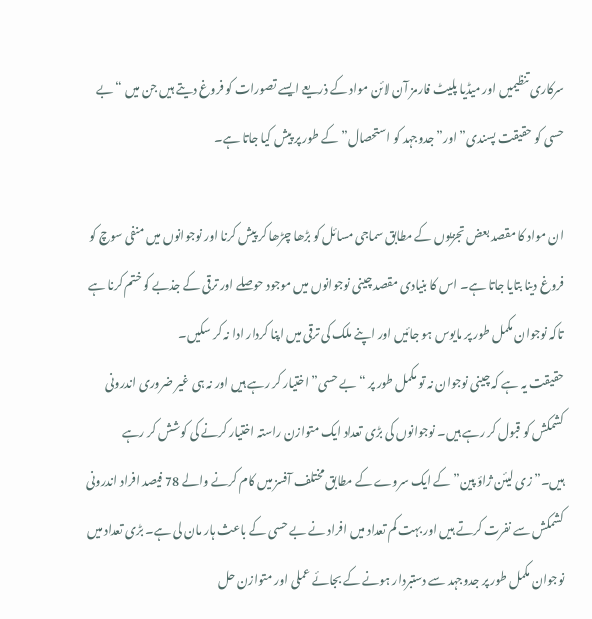سرکاری تنظیمیں اور میڈیا پلیٹ فارمز آن لائن مواد کے ذریعے ایسے تصورات کو فروغ دیتے ہیں جن میں “بے حسی کو حقیقت پسندی” اور”جدوجہد کو استحصال” کے طور پر پیش کیا جاتا ہے۔

ان مواد کا مقصد بعض تجزیوں کے مطابق سماجی مسائل کو بڑھا چڑھا کر پیش کرنا اور نوجوانوں میں منفی سوچ کو فروغ دینا بتایا جاتا ہے۔ اس کا بنیادی مقصد چینی نوجوانوں میں موجود حوصلے اور ترقی کے جذبے کو ختم کرنا ہے تاکہ نوجوان مکمل طور پر مایوس ہو جائیں اور اپنے ملک کی ترقی میں اپنا کردار ادا نہ کر سکیں۔
حقیقت یہ ہے کہ چینی نوجوان نہ تو مکمل طور پر “بے حسی” اختیار کر رہے ہیں اور نہ ہی غیر ضروری اندرونی کشمکش کو قبول کر رہے ہیں۔ نوجوانوں کی بڑی تعداد ایک متوازن راستہ اختیار کرنے کی کوشش کر رہے ہیں۔”زی لیئن ژاؤ پین” کے ایک سروے کے مطابق مختلف آفسز میں کام کرنے والے 78 فیصد افراد اندرونی کشمکش سے نفرت کرتے ہیں اور بہت کم تعداد میں افراد نے بے حسی کے باعث ہار مان لی ہے۔ بڑی تعداد میں نوجوان مکمل طور پر جدوجہد سے دستبردار ہونے کے بجائے عملی اور متوازن حل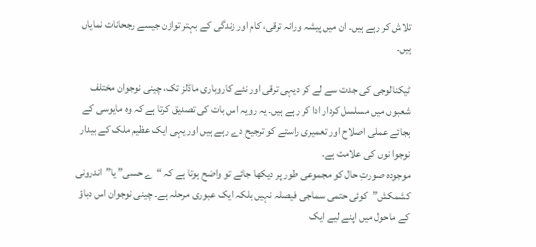تلاش کر رہے ہیں۔ ان میں پیشہ ورانہ ترقی، کام اور زندگی کے بہتر توازن جیسے رجحانات نمایاں ہیں۔

ٹیکنالوجی کی جدت سے لے کر دیہی ترقی اور نئے کاروباری ماڈلز تک، چینی نوجوان مختلف شعبوں میں مسلسل کردار ادا کر رہے ہیں۔ یہ رویہ اس بات کی تصدیق کرتا ہے کہ وہ مایوسی کے بجائے عملی اصلاح اور تعمیری راستے کو ترجیح دے رہے ہیں اور یہی ایک عظیم ملک کے بیدار نوجوا نوں کی علامت ہے۔
موجودہ صورتِ حال کو مجموعی طور پر دیکھا جائے تو واضح ہوتا ہے کہ “ے حسی” یا”اندرونی کشمکش”کوئی حتمی سماجی فیصلہ نہیں بلکہ ایک عبوری مرحلہ ہے۔ چینی نوجوان اس دباؤ کے ماحول میں اپنے لیے ایک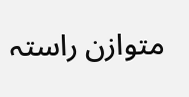متوازن راستہ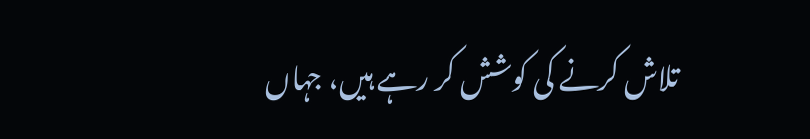تلاش کرنے کی کوشش کر رہے ہیں، جہاں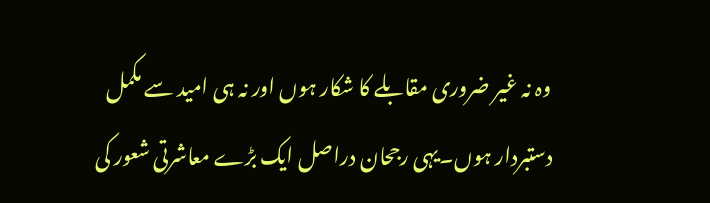وہ نہ غیر ضروری مقابلے کا شکار ہوں اور نہ ہی امید سے مکمل دستبردار ہوں۔یہی رجحان دراصل ایک بڑے معاشرتی شعور کی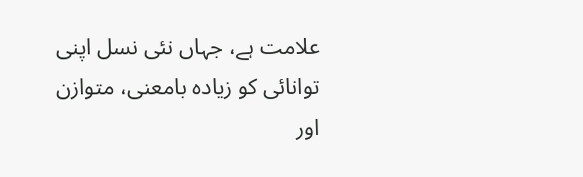علامت ہے، جہاں نئی نسل اپنی توانائی کو زیادہ بامعنی، متوازن اور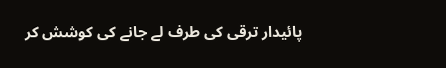پائیدار ترقی کی طرف لے جانے کی کوشش کر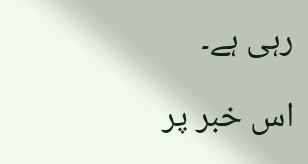رہی ہے۔

اس خبر پر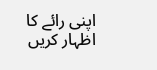اپنی رائے کا اظہار کریں